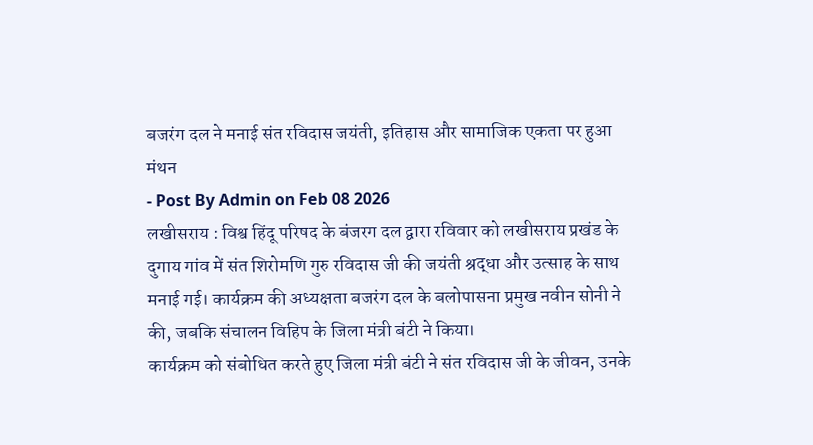बजरंग दल ने मनाई संत रविदास जयंती, इतिहास और सामाजिक एकता पर हुआ मंथन
- Post By Admin on Feb 08 2026
लखीसराय : विश्व हिंदू परिषद के बंजरग दल द्वारा रविवार को लखीसराय प्रखंड के दुगाय गांव में संत शिरोमणि गुरु रविदास जी की जयंती श्रद्धा और उत्साह के साथ मनाई गई। कार्यक्रम की अध्यक्षता बजरंग दल के बलोपासना प्रमुख नवीन सोनी ने की, जबकि संचालन विहिप के जिला मंत्री बंटी ने किया।
कार्यक्रम को संबोधित करते हुए जिला मंत्री बंटी ने संत रविदास जी के जीवन, उनके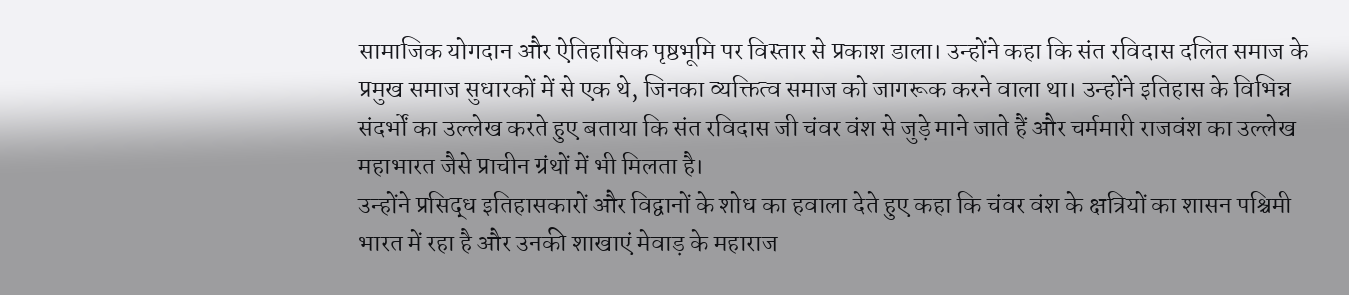सामाजिक योगदान और ऐतिहासिक पृष्ठभूमि पर विस्तार से प्रकाश डाला। उन्होंने कहा कि संत रविदास दलित समाज के प्रमुख समाज सुधारकों में से एक थे, जिनका व्यक्तित्व समाज को जागरूक करने वाला था। उन्होंने इतिहास के विभिन्न संदर्भों का उल्लेख करते हुए बताया कि संत रविदास जी चंवर वंश से जुड़े माने जाते हैं और चर्ममारी राजवंश का उल्लेख महाभारत जैसे प्राचीन ग्रंथों में भी मिलता है।
उन्होंने प्रसिद्ध इतिहासकारों और विद्वानों के शोध का हवाला देते हुए कहा कि चंवर वंश के क्षत्रियों का शासन पश्चिमी भारत में रहा है और उनकी शाखाएं मेवाड़ के महाराज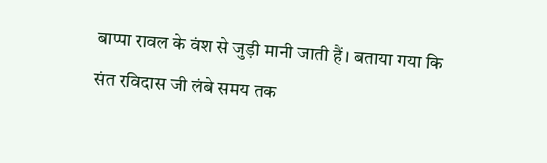बाप्पा रावल के वंश से जुड़ी मानी जाती हैं। बताया गया कि संत रविदास जी लंबे समय तक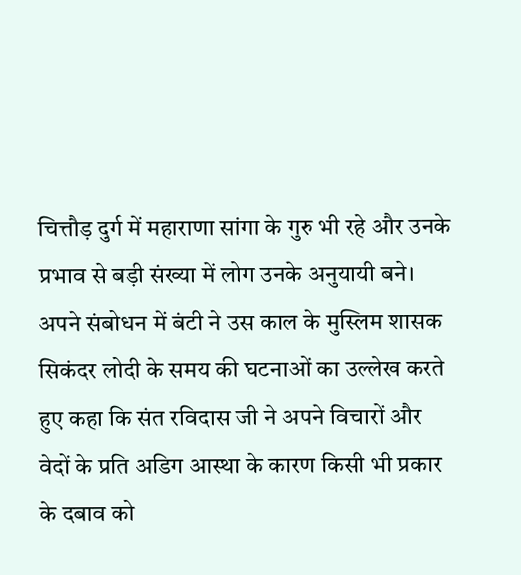चित्तौड़ दुर्ग में महाराणा सांगा के गुरु भी रहे और उनके प्रभाव से बड़ी संख्या में लोग उनके अनुयायी बने।
अपने संबोधन में बंटी ने उस काल के मुस्लिम शासक सिकंदर लोदी के समय की घटनाओं का उल्लेख करते हुए कहा कि संत रविदास जी ने अपने विचारों और वेदों के प्रति अडिग आस्था के कारण किसी भी प्रकार के दबाव को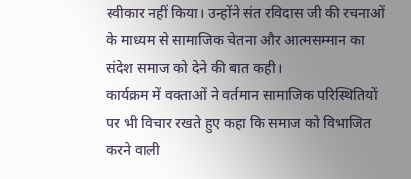स्वीकार नहीं किया। उन्होंने संत रविदास जी की रचनाओं के माध्यम से सामाजिक चेतना और आत्मसम्मान का संदेश समाज को देने की बात कही।
कार्यक्रम में वक्ताओं ने वर्तमान सामाजिक परिस्थितियों पर भी विचार रखते हुए कहा कि समाज को विभाजित करने वाली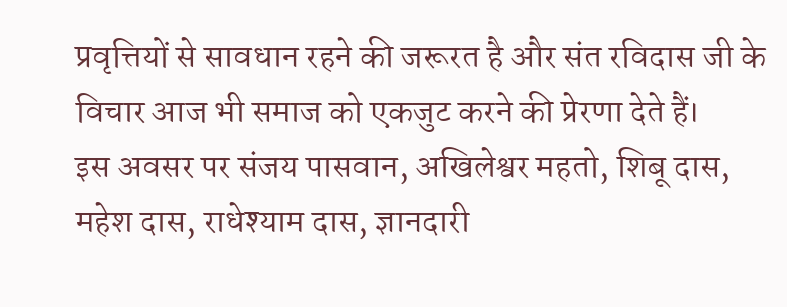प्रवृत्तियों से सावधान रहने की जरूरत है और संत रविदास जी के विचार आज भी समाज को एकजुट करने की प्रेरणा देते हैं।
इस अवसर पर संजय पासवान, अखिलेश्वर महतो, शिबू दास, महेश दास, राधेश्याम दास, ज्ञानदारी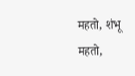महतो, शंभू महतो,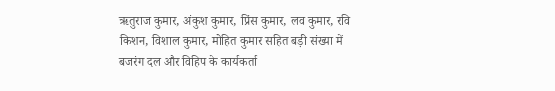ऋतुराज कुमार, अंकुश कुमार, प्रिंस कुमार, लव कुमार, रवि किशन, विशाल कुमार, मोहित कुमार सहित बड़ी संख्या में बजरंग दल और विहिप के कार्यकर्ता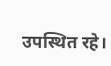उपस्थित रहे।